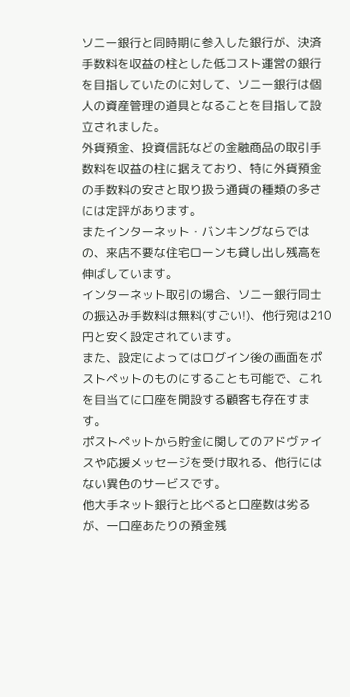ソニー銀行と同時期に参入した銀行が、決済手数料を収益の柱とした低コスト運営の銀行を目指していたのに対して、ソニー銀行は個人の資産管理の道具となることを目指して設
立されました。
外貨預金、投資信託などの金融商品の取引手数料を収益の柱に据えており、特に外貨預金の手数料の安さと取り扱う通貨の種類の多さには定評があります。
またインターネット・バンキングならではの、来店不要な住宅ローンも貸し出し残高を伸ばしています。
インターネット取引の場合、ソニー銀行同士の振込み手数料は無料(すごい!)、他行宛は210円と安く設定されています。
また、設定によってはログイン後の画面をポストペットのものにすることも可能で、これを目当てに口座を開設する顧客も存在すます。
ポストペットから貯金に関してのアドヴァイスや応援メッセージを受け取れる、他行にはない異色のサービスです。
他大手ネット銀行と比べると口座数は劣るが、一口座あたりの預金残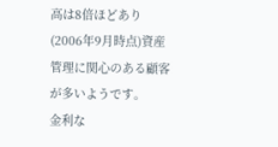高は8倍ほどあり(2006年9月時点)資産管理に関心のある顧客が多いようです。
金利な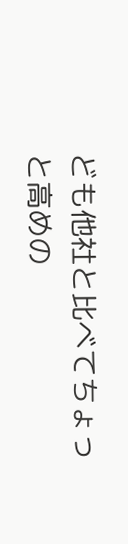ども他社と比べてちょっと高めの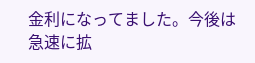金利になってました。今後は急速に拡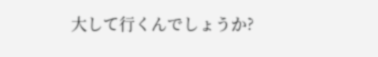大して行くんでしょうか?